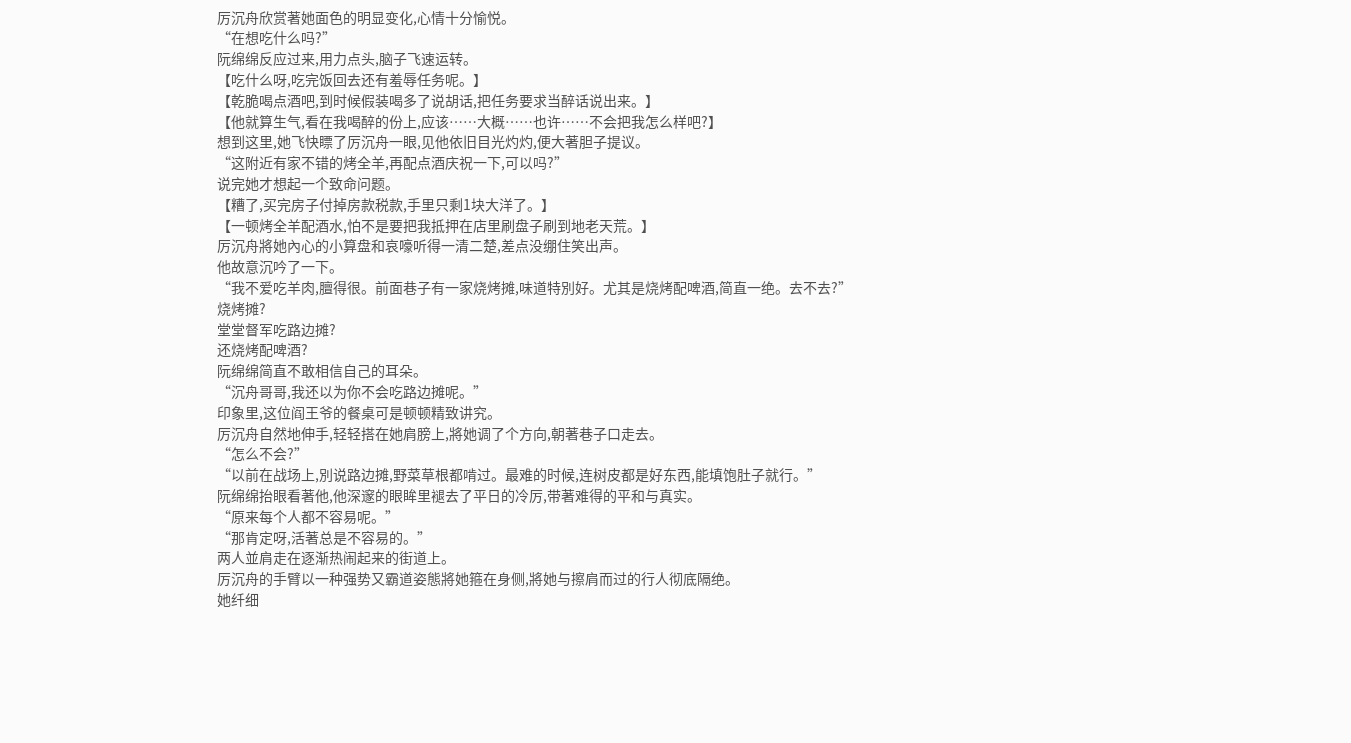厉沉舟欣赏著她面色的明显变化,心情十分愉悦。
“在想吃什么吗?”
阮绵绵反应过来,用力点头,脑子飞速运转。
【吃什么呀,吃完饭回去还有羞辱任务呢。】
【乾脆喝点酒吧,到时候假装喝多了说胡话,把任务要求当醉话说出来。】
【他就算生气,看在我喝醉的份上,应该……大概……也许……不会把我怎么样吧?】
想到这里,她飞快瞟了厉沉舟一眼,见他依旧目光灼灼,便大著胆子提议。
“这附近有家不错的烤全羊,再配点酒庆祝一下,可以吗?”
说完她才想起一个致命问题。
【糟了,买完房子付掉房款税款,手里只剩1块大洋了。】
【一顿烤全羊配酒水,怕不是要把我抵押在店里刷盘子刷到地老天荒。】
厉沉舟將她內心的小算盘和哀嚎听得一清二楚,差点没绷住笑出声。
他故意沉吟了一下。
“我不爱吃羊肉,膻得很。前面巷子有一家烧烤摊,味道特別好。尤其是烧烤配啤酒,简直一绝。去不去?”
烧烤摊?
堂堂督军吃路边摊?
还烧烤配啤酒?
阮绵绵简直不敢相信自己的耳朵。
“沉舟哥哥,我还以为你不会吃路边摊呢。”
印象里,这位阎王爷的餐桌可是顿顿精致讲究。
厉沉舟自然地伸手,轻轻搭在她肩膀上,將她调了个方向,朝著巷子口走去。
“怎么不会?”
“以前在战场上,別说路边摊,野菜草根都啃过。最难的时候,连树皮都是好东西,能填饱肚子就行。”
阮绵绵抬眼看著他,他深邃的眼眸里褪去了平日的冷厉,带著难得的平和与真实。
“原来每个人都不容易呢。”
“那肯定呀,活著总是不容易的。”
两人並肩走在逐渐热闹起来的街道上。
厉沉舟的手臂以一种强势又霸道姿態將她箍在身侧,將她与擦肩而过的行人彻底隔绝。
她纤细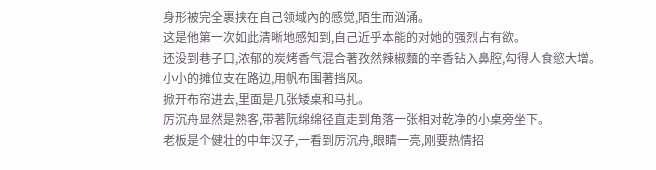身形被完全裹挟在自己领域內的感觉,陌生而汹涌。
这是他第一次如此清晰地感知到,自己近乎本能的对她的强烈占有欲。
还没到巷子口,浓郁的炭烤香气混合著孜然辣椒麵的辛香钻入鼻腔,勾得人食慾大增。
小小的摊位支在路边,用帆布围著挡风。
掀开布帘进去,里面是几张矮桌和马扎。
厉沉舟显然是熟客,带著阮绵绵径直走到角落一张相对乾净的小桌旁坐下。
老板是个健壮的中年汉子,一看到厉沉舟,眼睛一亮,刚要热情招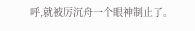呼,就被厉沉舟一个眼神制止了。